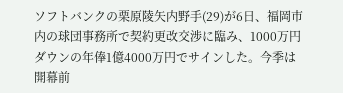ソフトバンクの栗原陵矢内野手(29)が6日、福岡市内の球団事務所で契約更改交渉に臨み、1000万円ダウンの年俸1億4000万円でサインした。今季は開幕前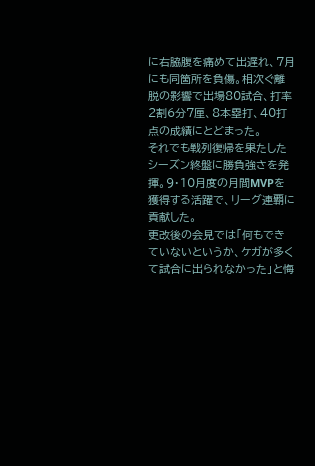に右脇腹を痛めて出遅れ、7月にも同箇所を負傷。相次ぐ離脱の影響で出場80試合、打率2割6分7厘、8本塁打、40打点の成績にとどまった。
それでも戦列復帰を果たしたシーズン終盤に勝負強さを発揮。9・10月度の月間MVPを獲得する活躍で、リーグ連覇に貢献した。
更改後の会見では「何もできていないというか、ケガが多くて試合に出られなかった」と悔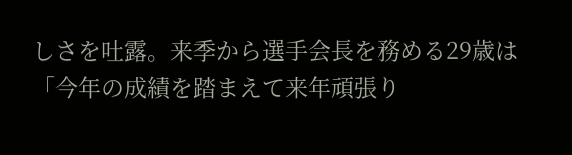しさを吐露。来季から選手会長を務める29歳は「今年の成績を踏まえて来年頑張り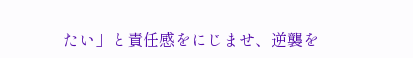たい」と責任感をにじませ、逆襲を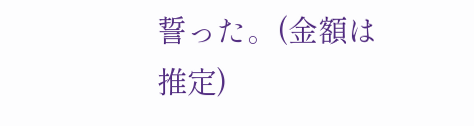誓った。(金額は推定)